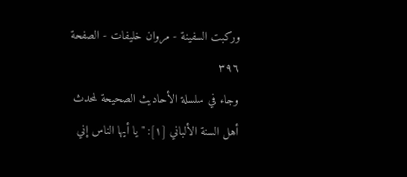وركبت السفينة - مروان خليفات - الصفحة ٣٩٦
وجاء في سلسلة الأحاديث الصحيحة لمحدث أهل السنة الألباني [١]: " يا أيها الناس إني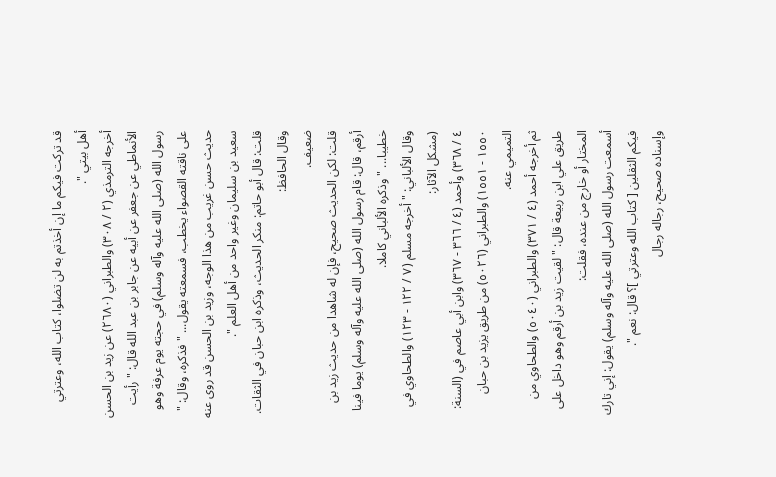قد تركت فيكم ما إن أخذتم به لن تضلوا، كتاب الله، وعترتي أهل بيتي ".
أخرجه الترمذي (٢ / ٣٠٨) والطبراني (٢٦٨٠) عن زيد بن الحسن الأنماطي عن جعفر عن أبيه عن جابر بن عبد الله قال: " رأيت رسول الله (صلى الله عليه وآله وسلم) في حجته يوم عرفة وهو على ناقته القصواء يخطب، فسمعته يقول... " فذكره، وقال: " حديث حسن غريب من هذا الوجه، وزيد بن الحسن قد روى عنه سعيد بن سليمان وغير واحد من أهل العلم ".
قلت: قال أبو حاتم: منكر الحديث، وذكره ابن حبان في الثقات. وقال الحافظ:
ضعيف.
قلت: لكن الحديث صحيح، فإن له شاهدا من حديث زيد بن أرقم، قال: قام رسول الله (صلى الله عليه وآله وسلم) يوما فينا خطيبا... " وذكره الألباني كاملا.
وقال الألباني: " أخرجه مسلم (٧ / ١٢٢ - ١٢٣) والطحاوي في (مشكل الآثار:
٤ / ٣٦٨) وأحمد (٤ / ٣٦٦ - ٣٦٧) وابن أبي عاصم في (السنة: ١٥٥٠ - ١٥٥١) والطبراني (٥٠٢٦) من طريق يزيد بن حبان التميمي عنه.
ثم أخرجه أحمد (٤ / ٣٧١) والطبراني (٥٠٤٠) والطحاوي من طريق علي ابن ربيعة قال: " لقيت زيد بن أرقم وهو داخل على المختار أو خارج من عنده، فقلت:
أسمعت رسول الله (صلى الله عليه وآله وسلم) يقول: إني تارك فيكم الثقلين [ كتاب الله وعترتي ]؟ قال: نعم ".
وإسناده صحيح، رجاله رجال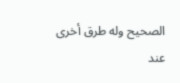الصحيح وله طرق أخرى عند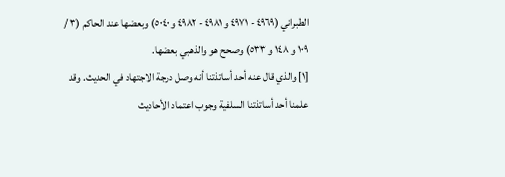الطبراني (٤٩٦٩ - ٤٩٧١ و ٤٩٨١ - ٤٩٨٢ و ٥٠٤٠) وبعضها عند الحاكم (٣ / ١٠٩ و ١٤٨ و ٥٣٣) وصحح هو والذهبي بعضها.
[١] والذي قال عنه أحد أساتذتنا أنه وصل درجة الاجتهاد في الحديث. وقد علمنا أحد أساتذتنا السلفية وجوب اعتماد الأحاديث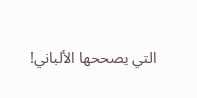التي يصححها الألباني!